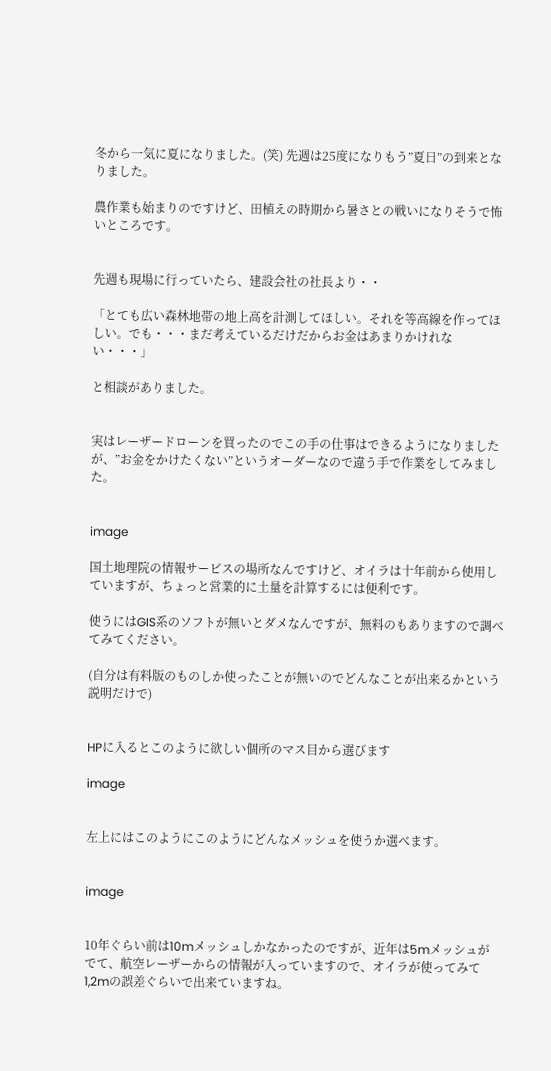冬から一気に夏になりました。(笑) 先週は25度になりもう”夏日”の到来となりました。

農作業も始まりのですけど、田植えの時期から暑さとの戦いになりそうで怖いところです。


先週も現場に行っていたら、建設会社の社長より・・

「とても広い森林地帯の地上高を計測してほしい。それを等高線を作ってほしい。でも・・・まだ考えているだけだからお金はあまりかけれない・・・」

と相談がありました。


実はレーザードローンを買ったのでこの手の仕事はできるようになりましたが、”お金をかけたくない”というオーダーなので違う手で作業をしてみました。


image

国土地理院の情報サービスの場所なんですけど、オイラは十年前から使用していますが、ちょっと営業的に土量を計算するには便利です。

使うにはGIS系のソフトが無いとダメなんですが、無料のもありますので調べてみてください。

(自分は有料版のものしか使ったことが無いのでどんなことが出来るかという説明だけで)


HPに入るとこのように欲しい個所のマス目から選びます

image


左上にはこのようにこのようにどんなメッシュを使うか選べます。


image


10年ぐらい前は10mメッシュしかなかったのですが、近年は5mメッシュがでて、航空レーザーからの情報が入っていますので、オイラが使ってみて1,2mの誤差ぐらいで出来ていますね。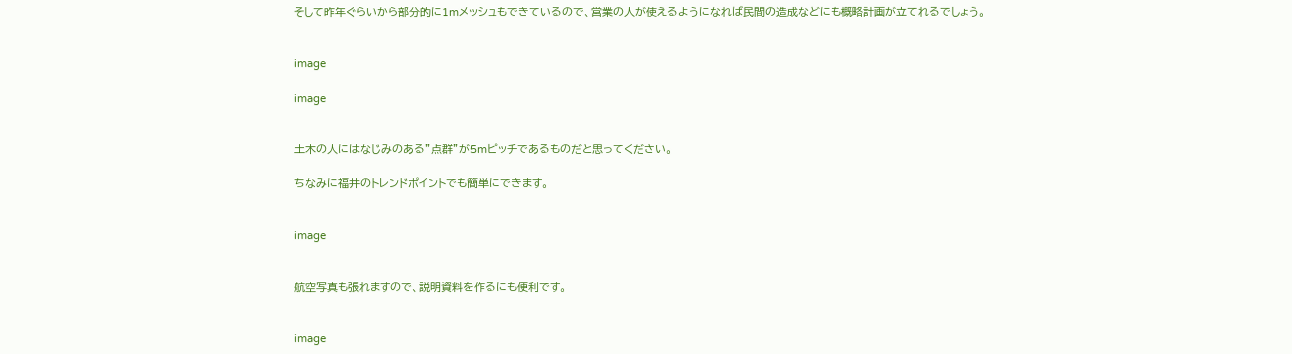そして昨年ぐらいから部分的に1mメッシュもできているので、営業の人が使えるようになれば民間の造成などにも概略計画が立てれるでしょう。


image

image


土木の人にはなじみのある”点群”が5mピッチであるものだと思ってください。

ちなみに福井のトレンドポイントでも簡単にできます。


image


航空写真も張れますので、説明資料を作るにも便利です。


image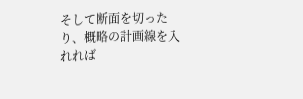そして断面を切ったり、概略の計画線を入れれば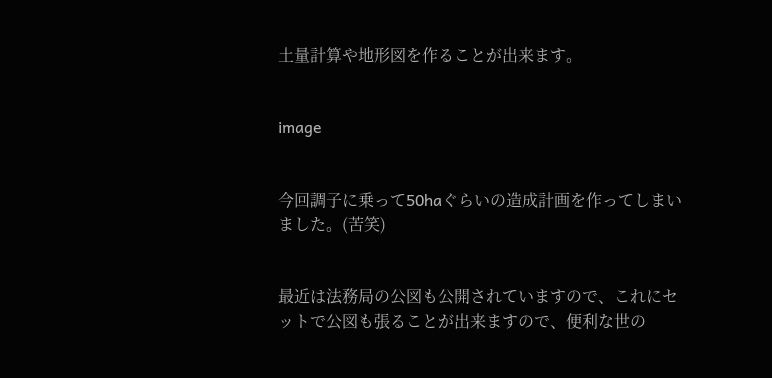土量計算や地形図を作ることが出来ます。


image


今回調子に乗って50haぐらいの造成計画を作ってしまいました。(苦笑)


最近は法務局の公図も公開されていますので、これにセットで公図も張ることが出来ますので、便利な世の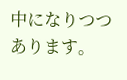中になりつつあります。